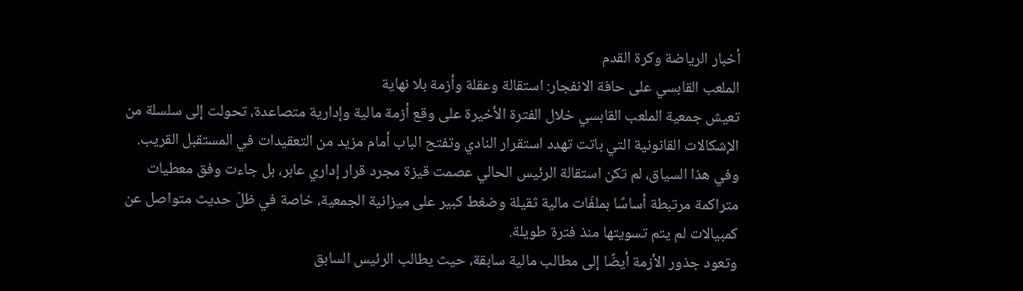أخبار الرياضة وكرة القدم
الملعب القابسي على حافة الانفجار: استقالة وعقلة وأزمة بلا نهاية
تعيش جمعية الملعب القابسي خلال الفترة الأخيرة على وقع أزمة مالية وإدارية متصاعدة، تحولت إلى سلسلة من الإشكالات القانونية التي باتت تهدد استقرار النادي وتفتح الباب أمام مزيد من التعقيدات في المستقبل القريب.
وفي هذا السياق، لم تكن استقالة الرئيس الحالي عصمت قيزة مجرد قرار إداري عابر، بل جاءت وفق معطيات متراكمة مرتبطة أساسًا بملفّات مالية ثقيلة وضغط كبير على ميزانية الجمعية، خاصة في ظلّ حديث متواصل عن كمبيالات لم يتم تسويتها منذ فترة طويلة.
وتعود جذور الأزمة أيضًا إلى مطالب مالية سابقة، حيث يطالب الرئيس السابق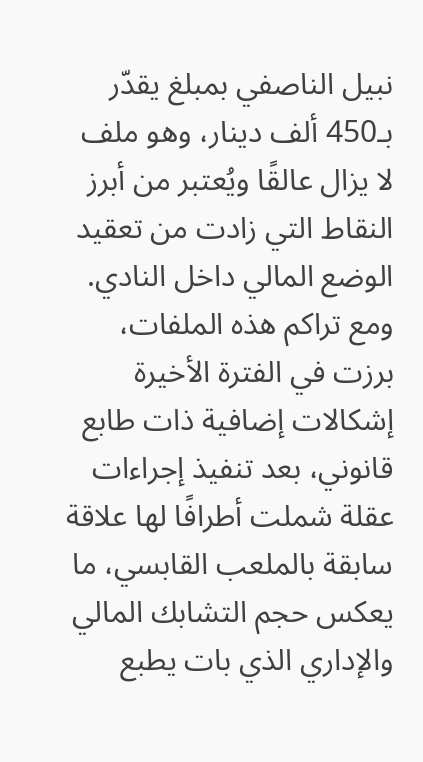نبيل الناصفي بمبلغ يقدّر بـ450 ألف دينار، وهو ملف لا يزال عالقًا ويُعتبر من أبرز النقاط التي زادت من تعقيد الوضع المالي داخل النادي.
ومع تراكم هذه الملفات، برزت في الفترة الأخيرة إشكالات إضافية ذات طابع قانوني، بعد تنفيذ إجراءات عقلة شملت أطرافًا لها علاقة سابقة بالملعب القابسي، ما يعكس حجم التشابك المالي والإداري الذي بات يطبع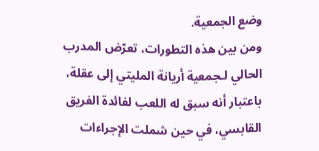وضع الجمعية.
ومن بين هذه التطورات، تعرّض المدرب الحالي لـجمعية أريانة المليتي إلى عقلة، باعتبار أنه سبق له اللعب لفائدة الفريق القابسي، في حين شملت الإجراءات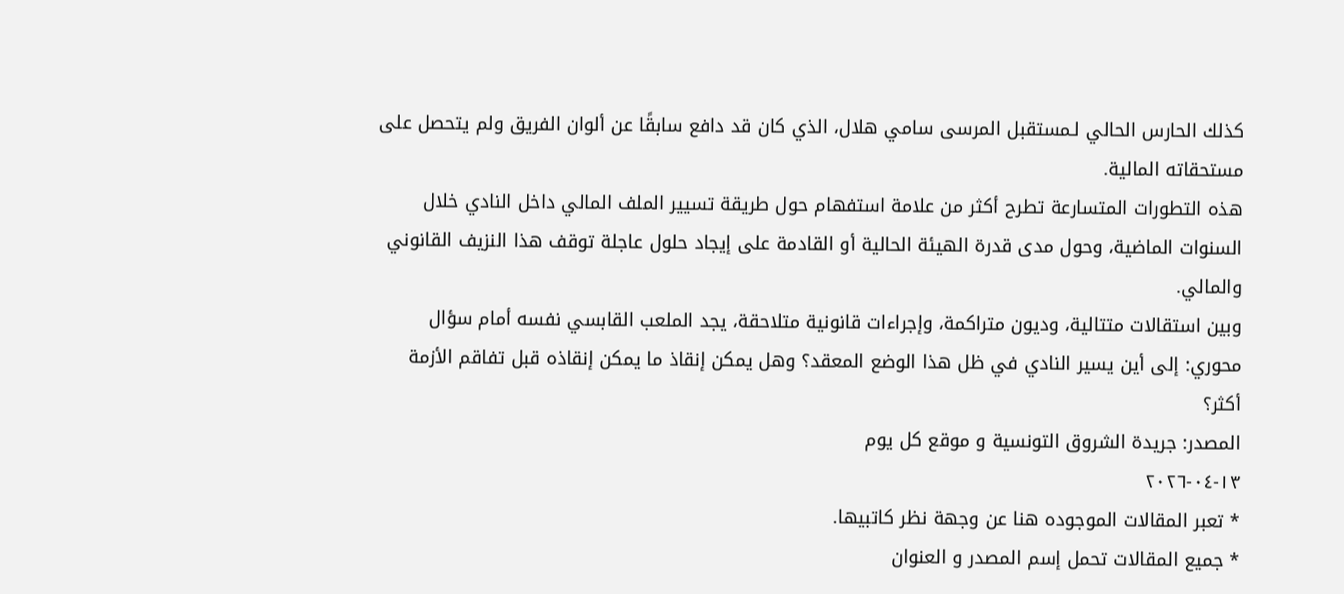كذلك الحارس الحالي لـمستقبل المرسى سامي هلال، الذي كان قد دافع سابقًا عن ألوان الفريق ولم يتحصل على مستحقاته المالية.
هذه التطورات المتسارعة تطرح أكثر من علامة استفهام حول طريقة تسيير الملف المالي داخل النادي خلال السنوات الماضية، وحول مدى قدرة الهيئة الحالية أو القادمة على إيجاد حلول عاجلة توقف هذا النزيف القانوني والمالي.
وبين استقالات متتالية، وديون متراكمة، وإجراءات قانونية متلاحقة، يجد الملعب القابسي نفسه أمام سؤال محوري: إلى أين يسير النادي في ظل هذا الوضع المعقد؟ وهل يمكن إنقاذ ما يمكن إنقاذه قبل تفاقم الأزمة أكثر؟
المصدر: جريدة الشروق التونسية و موقع كل يوم
١٣-٠٤-٢٠٢٦
* تعبر المقالات الموجوده هنا عن وجهة نظر كاتبيها.
* جميع المقالات تحمل إسم المصدر و العنوان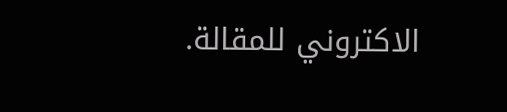الاكتروني للمقالة.